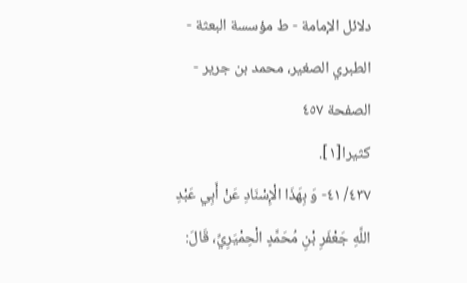دلائل الإمامة - ط مؤسسة البعثة - الطبري الصغير، محمد بن جرير - الصفحة ٤٥٧
كثيرا[١].
٤٣٧/ ٤١- وَ بِهَذَا الْإِسْنَادِ عَنْ أَبِي عَبْدِ اللَّهِ جَعْفَرِ بْنِ مُحَمَّدٍ الْحِمْيَرِيِّ، قَالَ: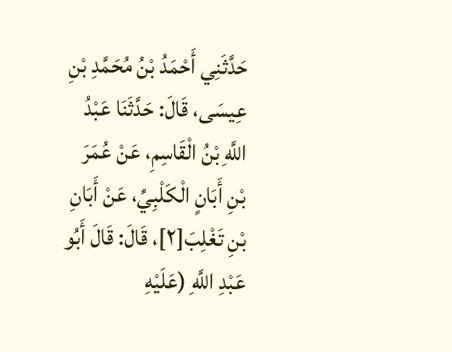حَدَّثَنِي أَحْمَدُ بْنُ مُحَمَّدِ بْنِ عِيسَى، قَالَ: حَدَّثَنَا عَبْدُ اللَّهِ بْنُ الْقَاسِمِ، عَنْ عُمَرَ بْنِ أَبَانٍ الْكَلْبِيِّ، عَنْ أَبَانِ بْنِ تَغْلِبَ[٢]، قَالَ: قَالَ أَبُو عَبْدِ اللَّهِ (عَلَيْهِ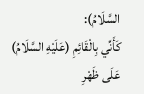السَّلَامُ):
كَأَنِّي بِالْقَائِمِ (عَلَيْهِ السَّلَامُ) عَلَى ظَهْرِ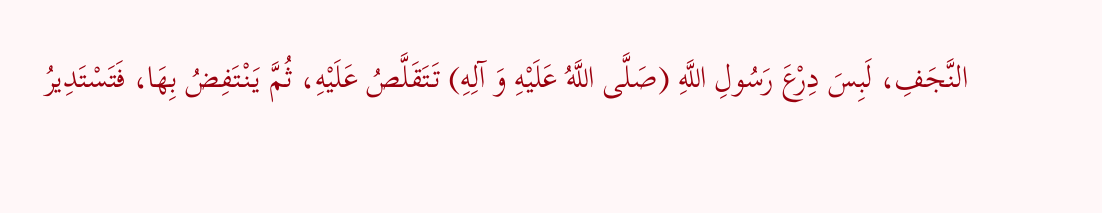النَّجَفِ، لَبِسَ دِرْعَ رَسُولِ اللَّهِ (صَلَّى اللَّهُ عَلَيْهِ وَ آلِهِ) تَتَقَلَّصُ عَلَيْهِ، ثُمَّ يَنْتَفِضُ بِهَا، فَتَسْتَدِيرُ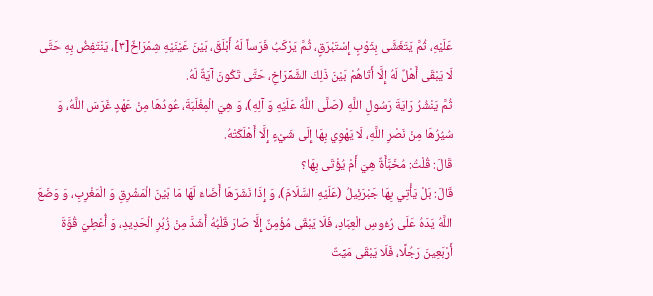عَلَيْهِ، ثُمَّ يَتَغَشَّى بِثَوْبٍ إِسْتَبْرَقٍ، ثُمَّ يَرْكَبُ فَرَساً لَهُ أَبْلَقَ، بَيْنَ عَيْنَيْهِ شِمْرَاخٌ[٣]، يَنْتَفِضُ بِهِ حَتَّى لَا يَبْقَى أَهْلٌ لَهُ إِلَّا أَتَاهُمْ بَيْنَ ذَلِكَ الشَّمِّرَاخِ، حَتَّى تَكُونَ آيَةٌ لَهُ.
ثُمَّ يَنْشُرُ رَايَةَ رَسُولِ اللَّهِ (صَلَّى اللَّهُ عَلَيْهِ وَ آلِهِ)، وَ هِيَ الْمِغْلَبَةَ، عُودُهَا مِنْ عَهْدٍ غَرَسَ اللَّهُ، وَ سُيُرُهَا مِنْ نَصْرِ اللَّهِ، لَا يَهْوِي بِهَا إِلَى شَيْءٍ إِلَّا أَهْلَكَتْهُ.
قَالَ: قُلْتُ: مُخَبَّأَةٌ هِيَ أَمْ يُؤْتَى بِهَا؟
قَالَ: بَلْ يَأْتِي بِهَا جَبْرَئِيلُ (عَلَيْهِ السَّلَامَ)، وَ إِذَا نَشَرَهَا أَضَاءَ لَهَا مَا بَيْنَ الْمَشْرِقِ وَ الْمَغْرِبِ، وَ وَضَعَ اللَّهُ يَدَهُ عَلَى رُءُوسِ الْعِبَادِ، فَلَا يَبْقَى مُؤْمِنٌ إِلَّا صَارَ قَلْبُهُ أَشَدَّ مِنْ زُبُرِ الْحَدِيدِ، وَ أُعْطِيَ قُوَّةَ أَرْبَعِينَ رَجُلًا، فَلَا يَبْقَى مَيِّتٌ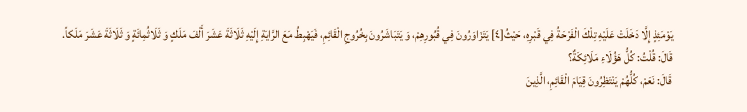يَوْمَئِذٍ إِلَّا دَخَلَتْ عَلَيْهِ تِلْكَ الْفَرْحَةُ فِي قَبْرِهِ، حَيْثُ[٤] يَتَزَاوَرُونَ فِي قُبُورِهِمْ، وَ يَتَبَاشَرُونَ بِخُرُوجِ الْقَائِمِ، فَيَهْبِطُ مَعَ الرَّايَةِ إِلَيْهِ ثَلَاثَةَ عَشَرَ أَلْفَ مَلَكٍ وَ ثَلَاثُمِائَةٍ وَ ثَلَاثَةَ عَشَرَ مَلَكاً.
قَالَ: قُلْتُ: كُلُّ هَؤُلَاءِ مَلَائِكَةٌ؟
قَالَ: نَعَمْ، كُلُّهُمْ يَنْتَظِرُونَ قِيَامَ الْقَائِمِ، الَّذِينَ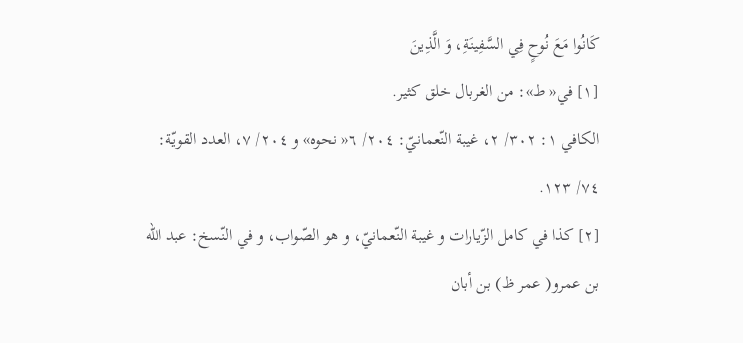كَانُوا مَعَ نُوحٍ فِي السَّفِينَةِ، وَ الَّذِينَ
[١] في« ط»: من الغربال خلق كثير.
الكافي ١: ٣٠٢/ ٢، غيبة النّعمانيّ: ٢٠٤/ ٦« نحوه» و ٢٠٤/ ٧، العدد القويّة: ٧٤/ ١٢٣.
[٢] كذا في كامل الزّيارات و غيبة النّعمانيّ، و هو الصّواب، و في النّسخ: عبد اللّه بن عمرو( عمر ظ) بن أبان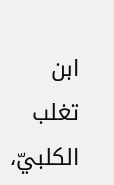ابن تغلب الكلبيّ،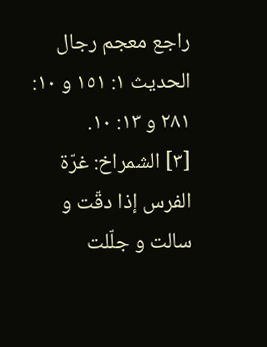راجع معجم رجال الحديث ١: ١٥١ و ١٠: ٢٨١ و ١٣: ١٠.
[٣] الشمراخ: غرّة الفرس إذا دقّت و سالت و جلّلت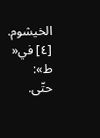الخيشوم.
[٤] في« ط»: حتّى.